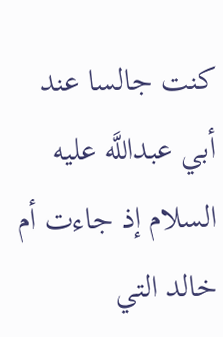كنت جالسا عند أبي عبداللَّه عليه السلام إذ جاءت أم خالد التي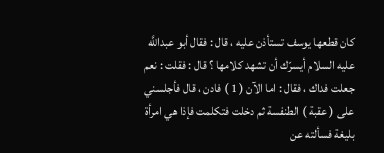كان قطعها يوسف تستأذن عليه ، قال : فقال أبو عبداللَّه عليه السلام أيسرّك أن تشهد كلامها ؟ قال : فقلت : نعم جعلت فداك ، فقال : اما الآن ( 1 ) فادن ، قال فأجلسني على ( عقبة ) الطنفسة ثم دخلت فتكلمت فإذا هي امرأة بليغة فسألته عن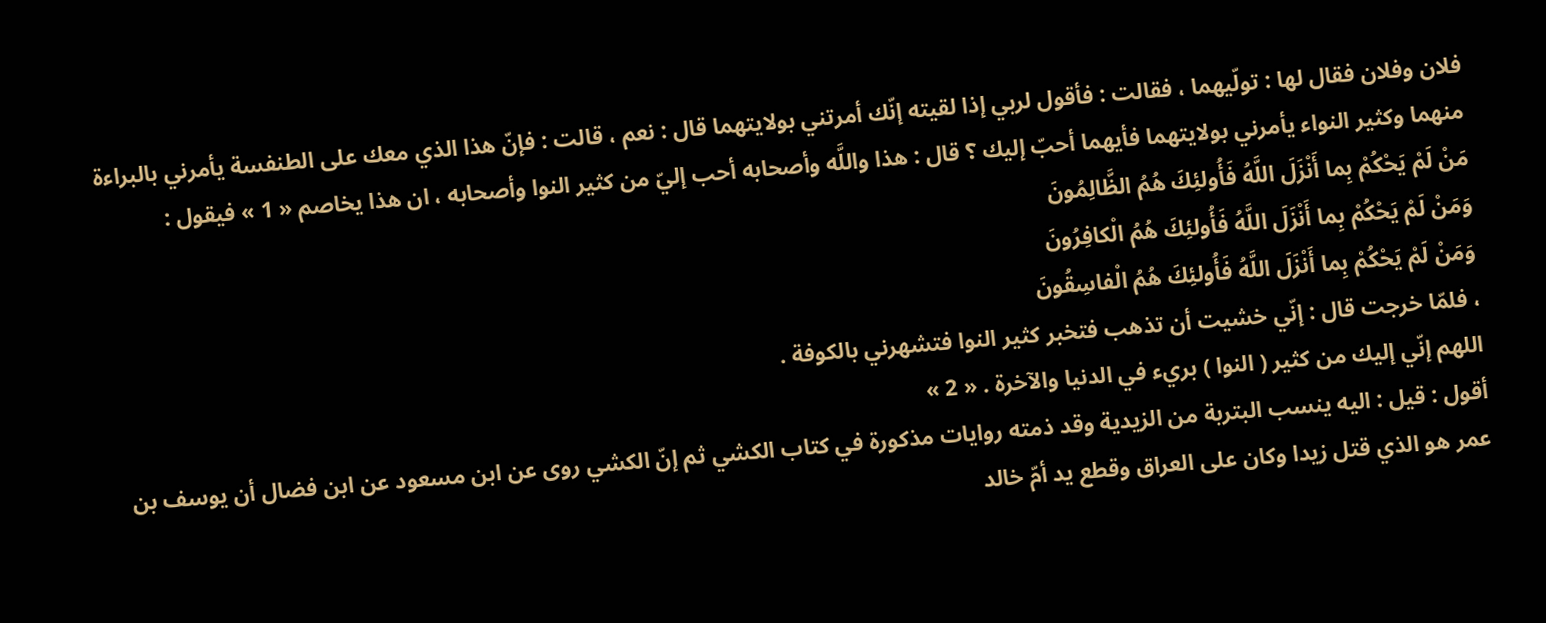فلان وفلان فقال لها : تولّيهما ، فقالت : فأقول لربي إذا لقيته إنّك أمرتني بولايتهما قال : نعم ، قالت : فإنّ هذا الذي معك على الطنفسة يأمرني بالبراءة منهما وكثير النواء يأمرني بولايتهما فأيهما أحبّ إليك ؟ قال : هذا واللَّه وأصحابه أحب إليّ من كثير النوا وأصحابه ، ان هذا يخاصم « 1 » فيقول :
مَنْ لَمْ يَحْكُمْ بِما أَنْزَلَ اللَّهُ فَأُولئِكَ هُمُ الظَّالِمُونَ
وَمَنْ لَمْ يَحْكُمْ بِما أَنْزَلَ اللَّهُ فَأُولئِكَ هُمُ الْكافِرُونَ
وَمَنْ لَمْ يَحْكُمْ بِما أَنْزَلَ اللَّهُ فَأُولئِكَ هُمُ الْفاسِقُونَ
، فلمّا خرجت قال : إنّي خشيت أن تذهب فتخبر كثير النوا فتشهرني بالكوفة .
اللهم إنّي إليك من كثير ( النوا ) بريء في الدنيا والآخرة . « 2 »
أقول : قيل : اليه ينسب البتربة من الزيدية وقد ذمته روايات مذكورة في كتاب الكشي ثم إنّ الكشي روى عن ابن مسعود عن ابن فضال أن يوسف بن عمر هو الذي قتل زيدا وكان على العراق وقطع يد أمّ خالد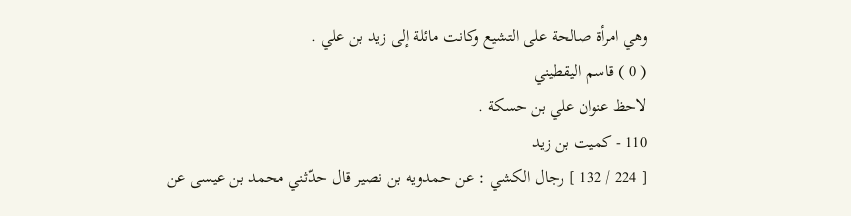وهي امرأة صالحة على التشيع وكانت مائلة إلى زيد بن علي .
( 0 ) قاسم اليقطيني
لاحظ عنوان علي بن حسكة .
110 - كميت بن زيد
[ 224 / 132 ] رجال الكشي : عن حمدويه بن نصير قال حدّثني محمد بن عيسى عن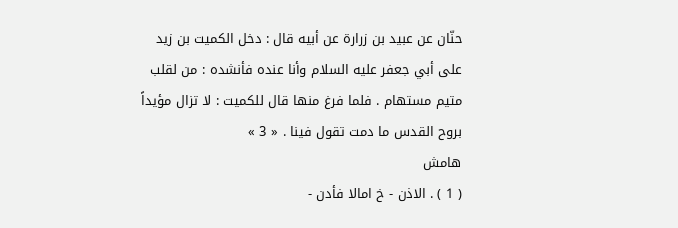حنّان عن عبيد بن زرارة عن أبيه قال : دخل الكميت بن زيد على أبي جعفر عليه السلام وأنا عنده فأنشده : من لقلب متيم مستهام . فلما فرغ منها قال للكميت : لا تزال مؤيداً بروح القدس ما دمت تقول فينا . « 3 »
هامش
( 1 ) . الاذن - خ امالا فأدن -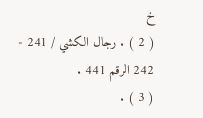خ
( 2 ) . رجال الكشي / 241 - 242 الرقم 441 .
( 3 ) .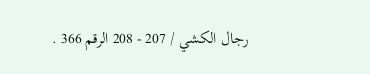رجال الكشي / 207 - 208 الرقم 366 .